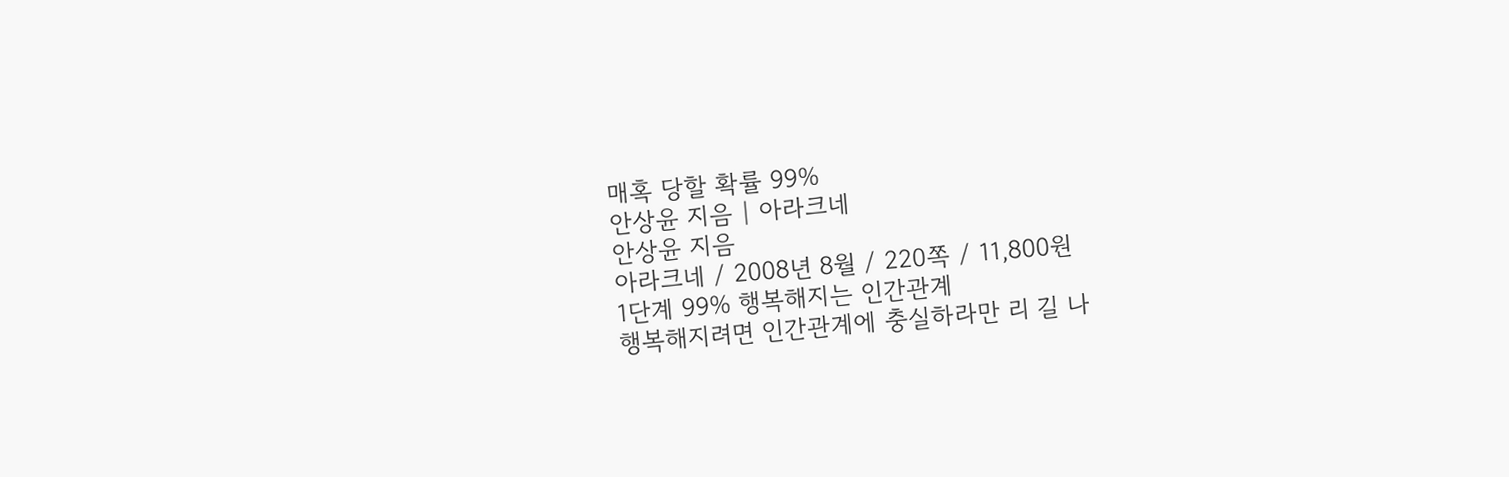매혹 당할 확률 99%
안상윤 지음 | 아라크네
안상윤 지음
아라크네 / 2008년 8월 / 220쪽 / 11,800원
1단계 99% 행복해지는 인간관계
행복해지려면 인간관계에 충실하라만 리 길 나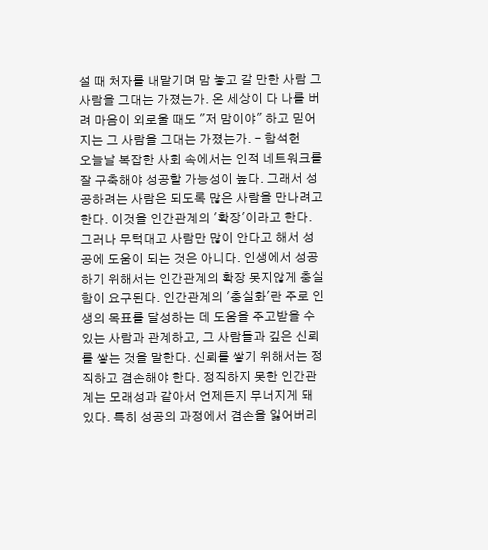설 때 처자를 내맡기며 맘 놓고 갈 만한 사람 그 사람을 그대는 가졌는가. 온 세상이 다 나를 버려 마음이 외로울 때도 "저 맘이야" 하고 믿어지는 그 사람을 그대는 가졌는가. - 함석헌
오늘날 복잡한 사회 속에서는 인적 네트워크를 잘 구축해야 성공할 가능성이 높다. 그래서 성공하려는 사람은 되도록 많은 사람을 만나려고 한다. 이것을 인간관계의 '확장'이라고 한다. 그러나 무턱대고 사람만 많이 안다고 해서 성공에 도움이 되는 것은 아니다. 인생에서 성공하기 위해서는 인간관계의 확장 못지않게 충실함이 요구된다. 인간관계의 '충실화'란 주로 인생의 목표를 달성하는 데 도움을 주고받을 수 있는 사람과 관계하고, 그 사람들과 깊은 신뢰를 쌓는 것을 말한다. 신뢰를 쌓기 위해서는 정직하고 겸손해야 한다. 정직하지 못한 인간관계는 모래성과 같아서 언제든지 무너지게 돼 있다. 특히 성공의 과정에서 겸손을 잃어버리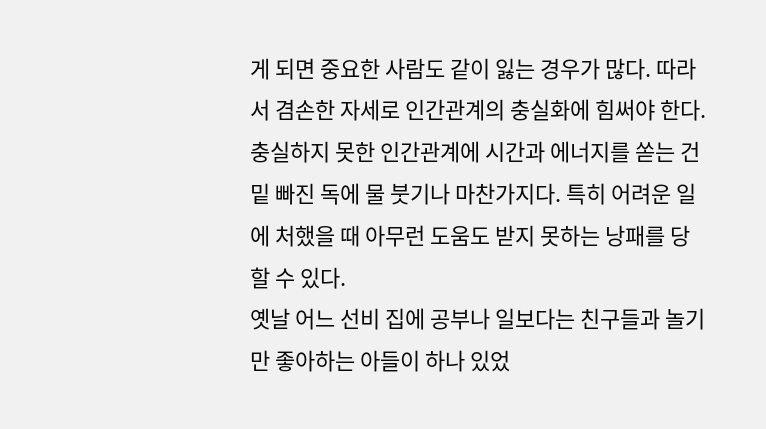게 되면 중요한 사람도 같이 잃는 경우가 많다. 따라서 겸손한 자세로 인간관계의 충실화에 힘써야 한다. 충실하지 못한 인간관계에 시간과 에너지를 쏟는 건 밑 빠진 독에 물 붓기나 마찬가지다. 특히 어려운 일에 처했을 때 아무런 도움도 받지 못하는 낭패를 당할 수 있다.
옛날 어느 선비 집에 공부나 일보다는 친구들과 놀기만 좋아하는 아들이 하나 있었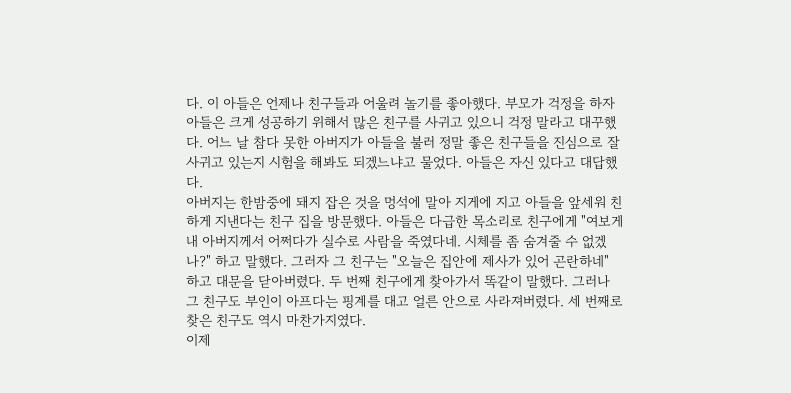다. 이 아들은 언제나 친구들과 어울려 놀기를 좋아했다. 부모가 걱정을 하자 아들은 크게 성공하기 위해서 많은 친구를 사귀고 있으니 걱정 말라고 대꾸했다. 어느 날 참다 못한 아버지가 아들을 불러 정말 좋은 친구들을 진심으로 잘 사귀고 있는지 시험을 해봐도 되겠느냐고 물었다. 아들은 자신 있다고 대답했다.
아버지는 한밤중에 돼지 잡은 것을 멍석에 말아 지게에 지고 아들을 앞세워 친하게 지낸다는 친구 집을 방문했다. 아들은 다급한 목소리로 친구에게 "여보게 내 아버지께서 어쩌다가 실수로 사람을 죽였다네. 시체를 좀 숨겨줄 수 없겠나?" 하고 말했다. 그러자 그 친구는 "오늘은 집안에 제사가 있어 곤란하네" 하고 대문을 닫아버렸다. 두 번째 친구에게 찾아가서 똑같이 말했다. 그러나 그 친구도 부인이 아프다는 핑계를 대고 얼른 안으로 사라져버렸다. 세 번째로 찾은 친구도 역시 마찬가지였다.
이제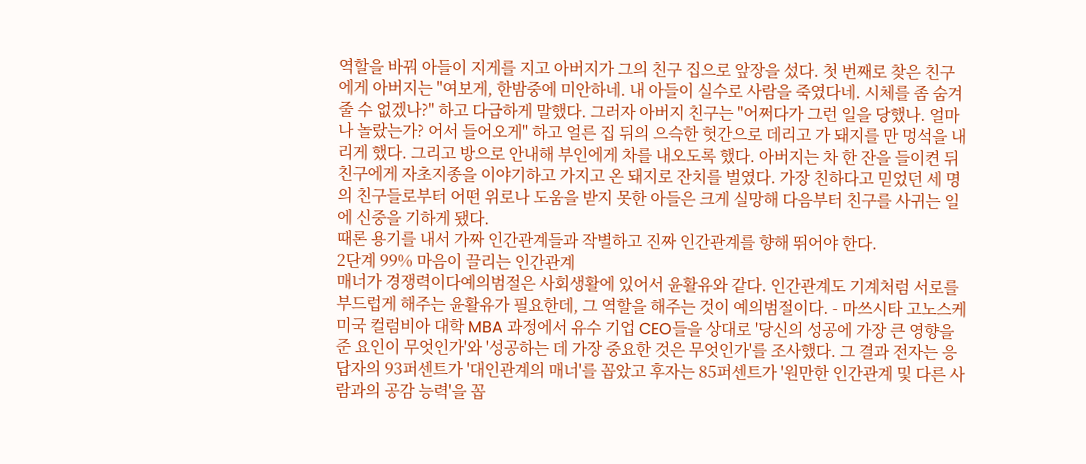역할을 바꿔 아들이 지게를 지고 아버지가 그의 친구 집으로 앞장을 섰다. 첫 번째로 찾은 친구에게 아버지는 "여보게, 한밤중에 미안하네. 내 아들이 실수로 사람을 죽였다네. 시체를 좀 숨겨줄 수 없겠나?" 하고 다급하게 말했다. 그러자 아버지 친구는 "어쩌다가 그런 일을 당했나. 얼마나 놀랐는가? 어서 들어오게" 하고 얼른 집 뒤의 으슥한 헛간으로 데리고 가 돼지를 만 멍석을 내리게 했다. 그리고 방으로 안내해 부인에게 차를 내오도록 했다. 아버지는 차 한 잔을 들이켠 뒤 친구에게 자초지종을 이야기하고 가지고 온 돼지로 잔치를 벌였다. 가장 친하다고 믿었던 세 명의 친구들로부터 어떤 위로나 도움을 받지 못한 아들은 크게 실망해 다음부터 친구를 사귀는 일에 신중을 기하게 됐다.
때론 용기를 내서 가짜 인간관계들과 작별하고 진짜 인간관계를 향해 뛰어야 한다.
2단계 99% 마음이 끌리는 인간관계
매너가 경쟁력이다예의범절은 사회생활에 있어서 윤활유와 같다. 인간관계도 기계처럼 서로를 부드럽게 해주는 윤활유가 필요한데, 그 역할을 해주는 것이 예의범절이다. - 마쓰시타 고노스케
미국 컬럼비아 대학 MBA 과정에서 유수 기업 CEO들을 상대로 '당신의 성공에 가장 큰 영향을 준 요인이 무엇인가'와 '성공하는 데 가장 중요한 것은 무엇인가'를 조사했다. 그 결과 전자는 응답자의 93퍼센트가 '대인관계의 매너'를 꼽았고 후자는 85퍼센트가 '원만한 인간관계 및 다른 사람과의 공감 능력'을 꼽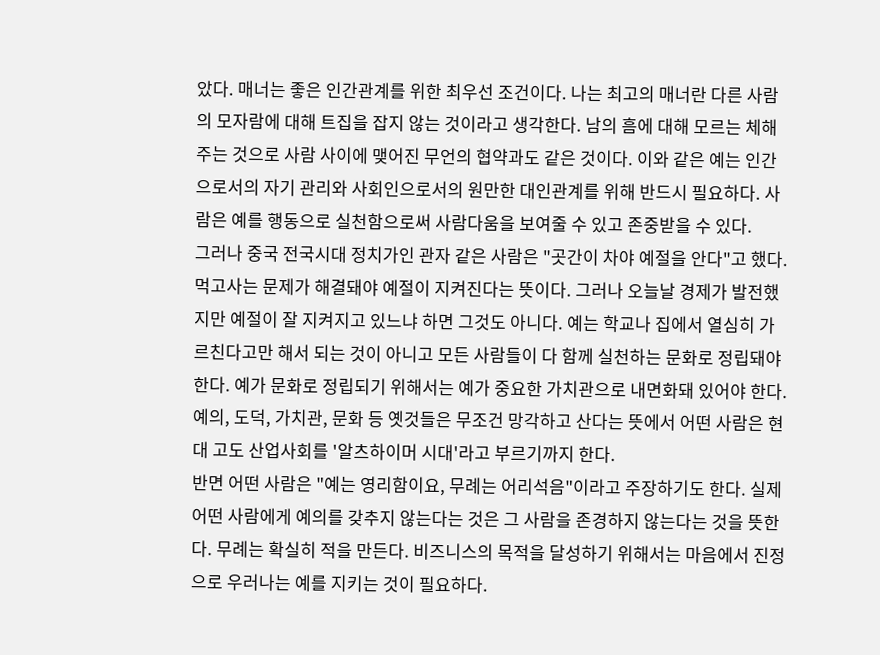았다. 매너는 좋은 인간관계를 위한 최우선 조건이다. 나는 최고의 매너란 다른 사람의 모자람에 대해 트집을 잡지 않는 것이라고 생각한다. 남의 흠에 대해 모르는 체해 주는 것으로 사람 사이에 맺어진 무언의 협약과도 같은 것이다. 이와 같은 예는 인간으로서의 자기 관리와 사회인으로서의 원만한 대인관계를 위해 반드시 필요하다. 사람은 예를 행동으로 실천함으로써 사람다움을 보여줄 수 있고 존중받을 수 있다.
그러나 중국 전국시대 정치가인 관자 같은 사람은 "곳간이 차야 예절을 안다"고 했다. 먹고사는 문제가 해결돼야 예절이 지켜진다는 뜻이다. 그러나 오늘날 경제가 발전했지만 예절이 잘 지켜지고 있느냐 하면 그것도 아니다. 예는 학교나 집에서 열심히 가르친다고만 해서 되는 것이 아니고 모든 사람들이 다 함께 실천하는 문화로 정립돼야 한다. 예가 문화로 정립되기 위해서는 예가 중요한 가치관으로 내면화돼 있어야 한다. 예의, 도덕, 가치관, 문화 등 옛것들은 무조건 망각하고 산다는 뜻에서 어떤 사람은 현대 고도 산업사회를 '알츠하이머 시대'라고 부르기까지 한다.
반면 어떤 사람은 "예는 영리함이요, 무례는 어리석음"이라고 주장하기도 한다. 실제 어떤 사람에게 예의를 갖추지 않는다는 것은 그 사람을 존경하지 않는다는 것을 뜻한다. 무례는 확실히 적을 만든다. 비즈니스의 목적을 달성하기 위해서는 마음에서 진정으로 우러나는 예를 지키는 것이 필요하다.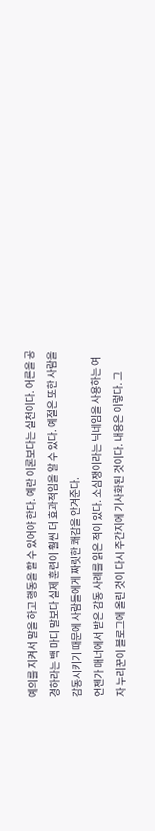예의를 지켜서 말을 하고 행동을 할 수 있어야 한다. 예란 이론보다는 실천이다. 어른을 공경하라는 백 마디 말보다 실제 훈련이 훨씬 더 효과적임을 알 수 있다. 예절은 또한 사람을 감동시키기 때문에 사람들에게 짜릿한 쾌감을 안겨준다.
언젠가 매너에서 받은 감동 사례를 읽은 적이 있다. 소심쟁이라는 닉네임을 사용하는 여자 누리꾼이 블로그에 올린 것이 다시 주간지에 기사화된 것이다. 내용은 이렇다. 그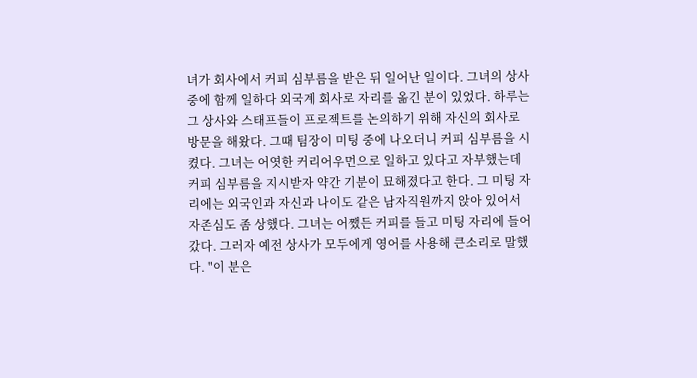녀가 회사에서 커피 심부름을 받은 뒤 일어난 일이다. 그녀의 상사 중에 함께 일하다 외국계 회사로 자리를 옮긴 분이 있었다. 하루는 그 상사와 스태프들이 프로젝트를 논의하기 위해 자신의 회사로 방문을 해왔다. 그때 팀장이 미팅 중에 나오더니 커피 심부름을 시켰다. 그녀는 어엿한 커리어우먼으로 일하고 있다고 자부했는데 커피 심부름을 지시받자 약간 기분이 묘해졌다고 한다. 그 미팅 자리에는 외국인과 자신과 나이도 같은 남자직원까지 앉아 있어서 자존심도 좀 상했다. 그녀는 어쨌든 커피를 들고 미팅 자리에 들어갔다. 그러자 예전 상사가 모두에게 영어를 사용해 큰소리로 말했다. "이 분은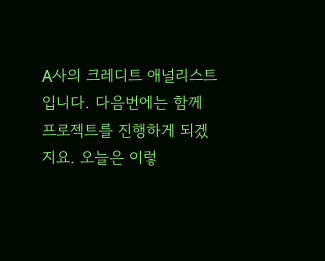A사의 크레디트 애널리스트입니다. 다음번에는 함께 프로젝트를 진행하게 되겠지요. 오늘은 이렇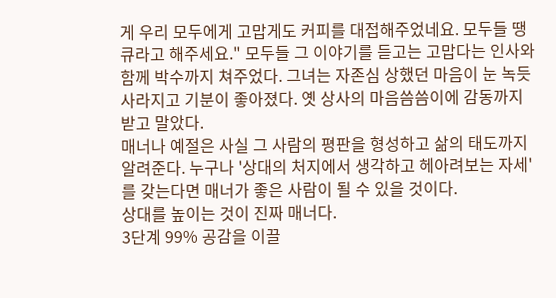게 우리 모두에게 고맙게도 커피를 대접해주었네요. 모두들 땡큐라고 해주세요." 모두들 그 이야기를 듣고는 고맙다는 인사와 함께 박수까지 쳐주었다. 그녀는 자존심 상했던 마음이 눈 녹듯 사라지고 기분이 좋아졌다. 옛 상사의 마음씀씀이에 감동까지 받고 말았다.
매너나 예절은 사실 그 사람의 평판을 형성하고 삶의 태도까지 알려준다. 누구나 '상대의 처지에서 생각하고 헤아려보는 자세'를 갖는다면 매너가 좋은 사람이 될 수 있을 것이다.
상대를 높이는 것이 진짜 매너다.
3단계 99% 공감을 이끌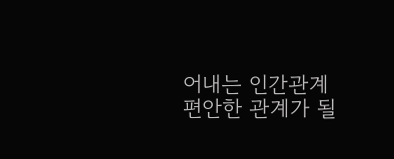어내는 인간관계
편안한 관계가 될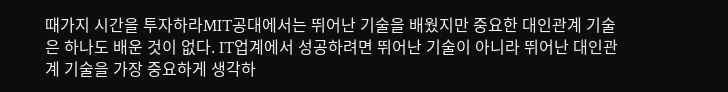때가지 시간을 투자하라MIT공대에서는 뛰어난 기술을 배웠지만 중요한 대인관계 기술은 하나도 배운 것이 없다. IT업계에서 성공하려면 뛰어난 기술이 아니라 뛰어난 대인관계 기술을 가장 중요하게 생각하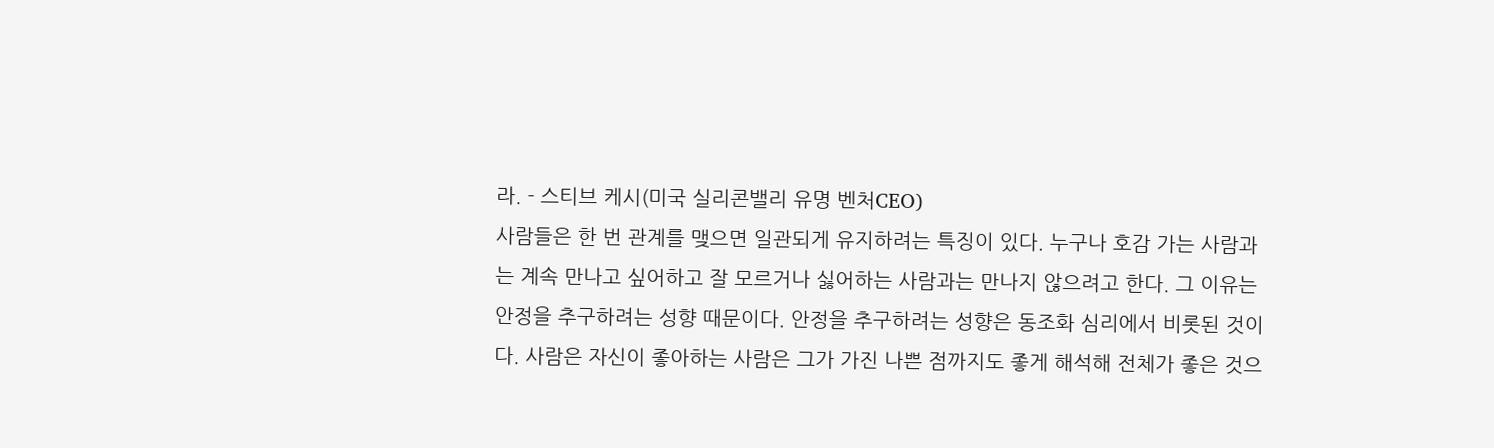라. - 스티브 케시(미국 실리콘밸리 유명 벤처CEO)
사람들은 한 번 관계를 맺으면 일관되게 유지하려는 특징이 있다. 누구나 호감 가는 사람과는 계속 만나고 싶어하고 잘 모르거나 싫어하는 사람과는 만나지 않으려고 한다. 그 이유는 안정을 추구하려는 성향 때문이다. 안정을 추구하려는 성향은 동조화 심리에서 비롯된 것이다. 사람은 자신이 좋아하는 사람은 그가 가진 나쁜 점까지도 좋게 해석해 전체가 좋은 것으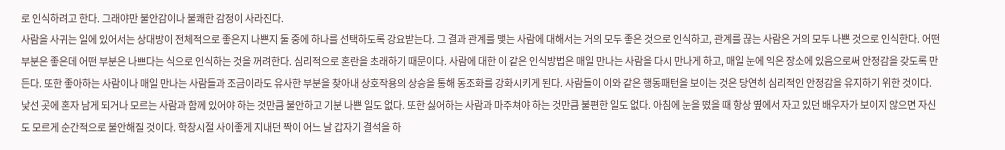로 인식하려고 한다. 그래야만 불안감이나 불쾌한 감정이 사라진다.
사람을 사귀는 일에 있어서는 상대방이 전체적으로 좋은지 나쁜지 둘 중에 하나를 선택하도록 강요받는다. 그 결과 관계를 맺는 사람에 대해서는 거의 모두 좋은 것으로 인식하고, 관계를 끊는 사람은 거의 모두 나쁜 것으로 인식한다. 어떤 부분은 좋은데 어떤 부분은 나쁘다는 식으로 인식하는 것을 꺼려한다. 심리적으로 혼란을 초래하기 때문이다. 사람에 대한 이 같은 인식방법은 매일 만나는 사람을 다시 만나게 하고, 매일 눈에 익은 장소에 있음으로써 안정감을 갖도록 만든다. 또한 좋아하는 사람이나 매일 만나는 사람들과 조금이라도 유사한 부분을 찾아내 상호작용의 상승을 통해 동조화를 강화시키게 된다. 사람들이 이와 같은 행동패턴을 보이는 것은 당연히 심리적인 안정감을 유지하기 위한 것이다.
낯선 곳에 혼자 남게 되거나 모르는 사람과 함께 있어야 하는 것만큼 불안하고 기분 나쁜 일도 없다. 또한 싫어하는 사람과 마주쳐야 하는 것만큼 불편한 일도 없다. 아침에 눈을 떴을 때 항상 옆에서 자고 있던 배우자가 보이지 않으면 자신도 모르게 순간적으로 불안해질 것이다. 학창시절 사이좋게 지내던 짝이 어느 날 갑자기 결석을 하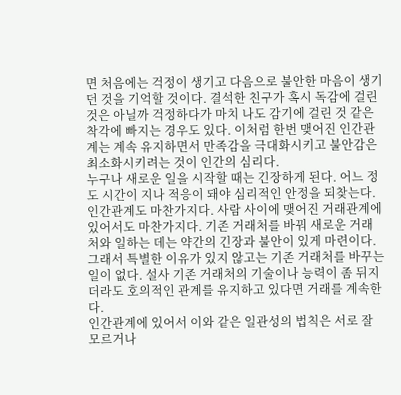면 처음에는 걱정이 생기고 다음으로 불안한 마음이 생기던 것을 기억할 것이다. 결석한 친구가 혹시 독감에 걸린 것은 아닐까 걱정하다가 마치 나도 감기에 걸린 것 같은 착각에 빠지는 경우도 있다. 이처럼 한번 맺어진 인간관계는 계속 유지하면서 만족감을 극대화시키고 불안감은 최소화시키려는 것이 인간의 심리다.
누구나 새로운 일을 시작할 때는 긴장하게 된다. 어느 정도 시간이 지나 적응이 돼야 심리적인 안정을 되찾는다. 인간관계도 마찬가지다. 사람 사이에 맺어진 거래관계에 있어서도 마찬가지다. 기존 거래처를 바꿔 새로운 거래처와 일하는 데는 약간의 긴장과 불안이 있게 마련이다. 그래서 특별한 이유가 있지 않고는 기존 거래처를 바꾸는 일이 없다. 설사 기존 거래처의 기술이나 능력이 좀 뒤지더라도 호의적인 관계를 유지하고 있다면 거래를 계속한다.
인간관계에 있어서 이와 같은 일관성의 법칙은 서로 잘 모르거나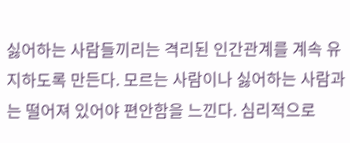싫어하는 사람들끼리는 격리된 인간관계를 계속 유지하도록 만든다. 모르는 사람이나 싫어하는 사람과는 떨어져 있어야 편안함을 느낀다. 심리적으로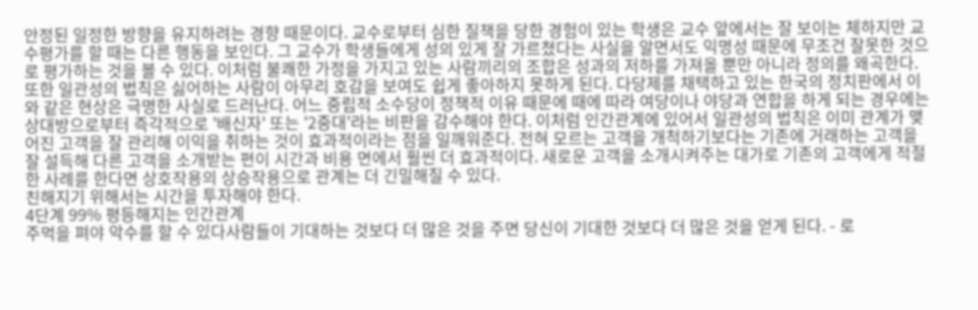안정된 일정한 방향을 유지하려는 경향 때문이다. 교수로부터 심한 질책을 당한 경험이 있는 학생은 교수 앞에서는 잘 보이는 체하지만 교수평가를 할 때는 다른 행동을 보인다. 그 교수가 학생들에게 성의 있게 잘 가르쳤다는 사실을 알면서도 익명성 때문에 무조건 잘못한 것으로 평가하는 것을 볼 수 있다. 이처럼 불쾌한 가정을 가지고 있는 사람끼리의 조합은 성과의 저하를 가져올 뿐만 아니라 정의를 왜곡한다.
또한 일관성의 법칙은 싫어하는 사람이 아무리 호감을 보여도 쉽게 좋아하지 못하게 된다. 다당제를 채택하고 있는 한국의 정치판에서 이와 같은 현상은 극명한 사실로 드러난다. 어느 중립적 소수당이 정책적 이유 때문에 때에 따라 여당이나 야당과 연합을 하게 되는 경우에는 상대방으로부터 즉각적으로 '배신자' 또는 '2중대'라는 비판을 감수해야 한다. 이처럼 인간관계에 있어서 일관성의 법칙은 이미 관계가 맺어진 고객을 잘 관리해 이익을 취하는 것이 효과적이라는 점을 일깨워준다. 전혀 모르는 고객을 개척하기보다는 기존에 거래하는 고객을 잘 설득해 다른 고객을 소개받는 편이 시간과 비용 면에서 훨씬 더 효과적이다. 새로운 고객을 소개시켜주는 대가로 기존의 고객에게 적절한 사례를 한다면 상호작용의 상승작용으로 관계는 더 긴밀해질 수 있다.
친해지기 위해서는 시간을 투자해야 한다.
4단계 99% 평등해지는 인간관계
주먹을 펴야 악수를 할 수 있다사람들이 기대하는 것보다 더 많은 것을 주면 당신이 기대한 것보다 더 많은 것을 얻게 된다. - 로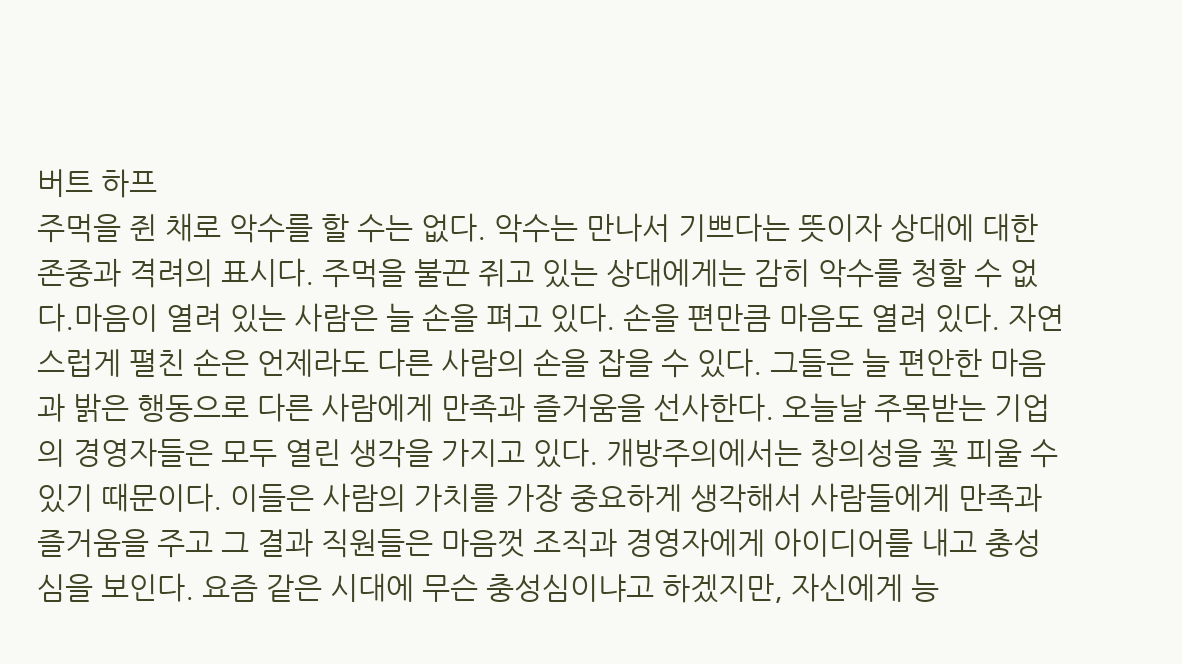버트 하프
주먹을 쥔 채로 악수를 할 수는 없다. 악수는 만나서 기쁘다는 뜻이자 상대에 대한 존중과 격려의 표시다. 주먹을 불끈 쥐고 있는 상대에게는 감히 악수를 청할 수 없다.마음이 열려 있는 사람은 늘 손을 펴고 있다. 손을 편만큼 마음도 열려 있다. 자연스럽게 펼친 손은 언제라도 다른 사람의 손을 잡을 수 있다. 그들은 늘 편안한 마음과 밝은 행동으로 다른 사람에게 만족과 즐거움을 선사한다. 오늘날 주목받는 기업의 경영자들은 모두 열린 생각을 가지고 있다. 개방주의에서는 창의성을 꽃 피울 수 있기 때문이다. 이들은 사람의 가치를 가장 중요하게 생각해서 사람들에게 만족과 즐거움을 주고 그 결과 직원들은 마음껏 조직과 경영자에게 아이디어를 내고 충성심을 보인다. 요즘 같은 시대에 무슨 충성심이냐고 하겠지만, 자신에게 능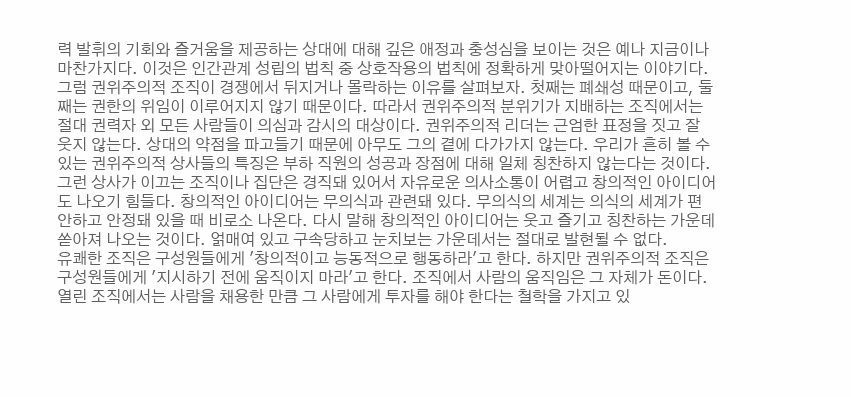력 발휘의 기회와 즐거움을 제공하는 상대에 대해 깊은 애정과 충성심을 보이는 것은 예나 지금이나 마찬가지다. 이것은 인간관계 성립의 법칙 중 상호작용의 법칙에 정확하게 맞아떨어지는 이야기다.
그럼 권위주의적 조직이 경쟁에서 뒤지거나 몰락하는 이유를 살펴보자. 첫째는 폐쇄성 때문이고, 둘째는 권한의 위임이 이루어지지 않기 때문이다. 따라서 권위주의적 분위기가 지배하는 조직에서는 절대 권력자 외 모든 사람들이 의심과 감시의 대상이다. 권위주의적 리더는 근엄한 표정을 짓고 잘 웃지 않는다. 상대의 약점을 파고들기 때문에 아무도 그의 곁에 다가가지 않는다. 우리가 흔히 볼 수 있는 권위주의적 상사들의 특징은 부하 직원의 성공과 장점에 대해 일체 칭찬하지 않는다는 것이다. 그런 상사가 이끄는 조직이나 집단은 경직돼 있어서 자유로운 의사소통이 어렵고 창의적인 아이디어도 나오기 힘들다. 창의적인 아이디어는 무의식과 관련돼 있다. 무의식의 세계는 의식의 세계가 편안하고 안정돼 있을 때 비로소 나온다. 다시 말해 창의적인 아이디어는 웃고 즐기고 칭찬하는 가운데 쏟아져 나오는 것이다. 얽매여 있고 구속당하고 눈치보는 가운데서는 절대로 발현될 수 없다.
유쾌한 조직은 구성원들에게 '창의적이고 능동적으로 행동하라'고 한다. 하지만 권위주의적 조직은 구성원들에게 '지시하기 전에 움직이지 마라'고 한다. 조직에서 사람의 움직임은 그 자체가 돈이다. 열린 조직에서는 사람을 채용한 만큼 그 사람에게 투자를 해야 한다는 철학을 가지고 있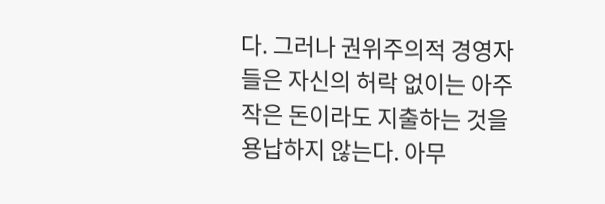다. 그러나 권위주의적 경영자들은 자신의 허락 없이는 아주 작은 돈이라도 지출하는 것을 용납하지 않는다. 아무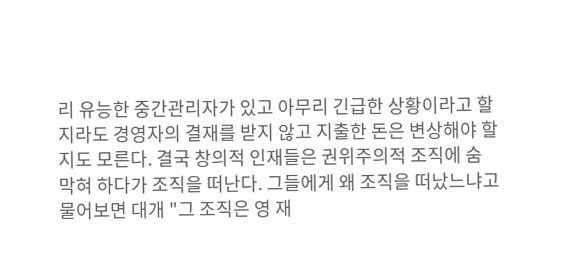리 유능한 중간관리자가 있고 아무리 긴급한 상황이라고 할지라도 경영자의 결재를 받지 않고 지출한 돈은 변상해야 할지도 모른다. 결국 창의적 인재들은 권위주의적 조직에 숨 막혀 하다가 조직을 떠난다. 그들에게 왜 조직을 떠났느냐고 물어보면 대개 "그 조직은 영 재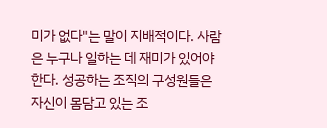미가 없다"는 말이 지배적이다. 사람은 누구나 일하는 데 재미가 있어야 한다. 성공하는 조직의 구성원들은 자신이 몸담고 있는 조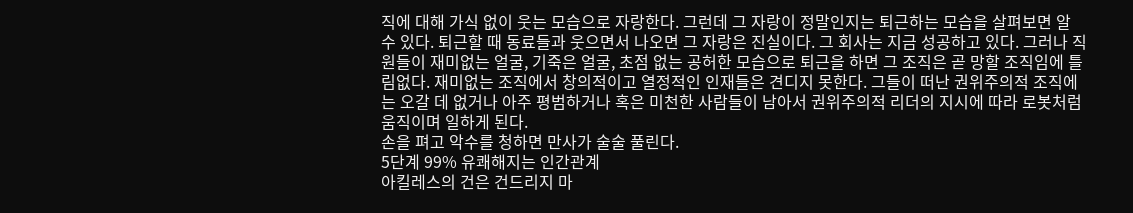직에 대해 가식 없이 웃는 모습으로 자랑한다. 그런데 그 자랑이 정말인지는 퇴근하는 모습을 살펴보면 알 수 있다. 퇴근할 때 동료들과 웃으면서 나오면 그 자랑은 진실이다. 그 회사는 지금 성공하고 있다. 그러나 직원들이 재미없는 얼굴, 기죽은 얼굴, 초점 없는 공허한 모습으로 퇴근을 하면 그 조직은 곧 망할 조직임에 틀림없다. 재미없는 조직에서 창의적이고 열정적인 인재들은 견디지 못한다. 그들이 떠난 권위주의적 조직에는 오갈 데 없거나 아주 평범하거나 혹은 미천한 사람들이 남아서 권위주의적 리더의 지시에 따라 로봇처럼 움직이며 일하게 된다.
손을 펴고 악수를 청하면 만사가 술술 풀린다.
5단계 99% 유쾌해지는 인간관계
아킬레스의 건은 건드리지 마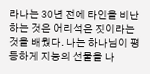라나는 30년 전에 타인을 비난하는 것은 어리석은 짓이라는 것을 배웠다. 나는 하나님이 평등하게 지능의 선물을 나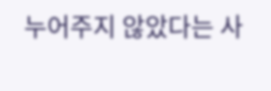누어주지 않았다는 사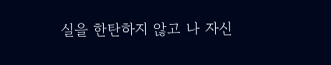실을 한탄하지 않고 나 자신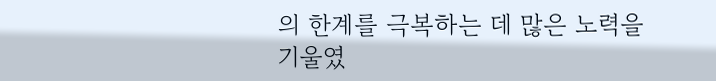의 한계를 극복하는 데 많은 노력을 기울였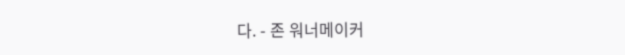다. - 존 워너메이커